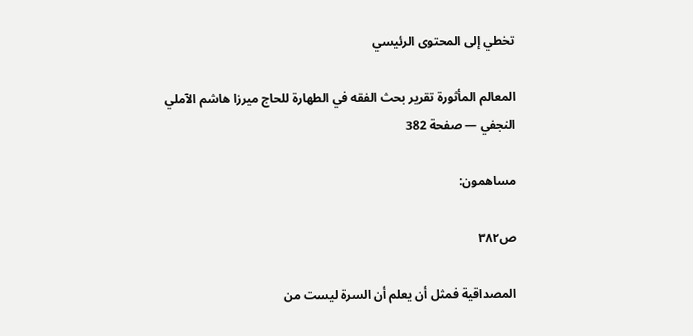تخطي إلى المحتوى الرئيسي

المعالم المأثورة تقرير بحث الفقه في الطهارة للحاج ميرزا هاشم الآملي النجفي — صفحة 382

مساهمون:

ص٣٨٢

المصداقية فمثل أن يعلم أن السرة ليست من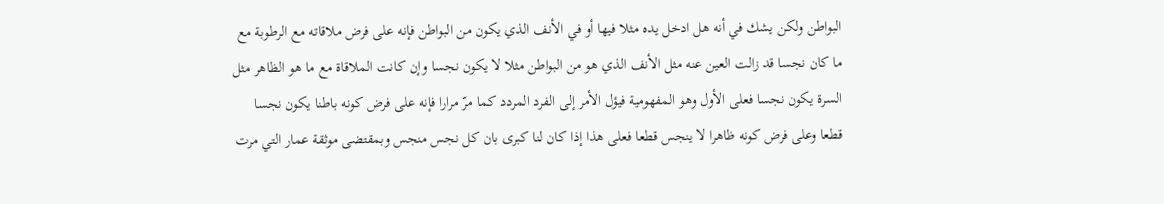البواطن ولكن يشك في أنه هل ادخل يده مثلا فيها أو في الأنف الذي يكون من البواطن فإنه على فرض ملاقاته مع الرطوبة مع ما كان نجسا قد زالت العين عنه مثل الأنف الذي هو من البواطن مثلا لا يكون نجسا وإن كانت الملاقاة مع ما هو الظاهر مثل السرة يكون نجسا فعلى الأول وهو المفهومية فيؤل الأمر إلى الفرد المردد كما مرّ مرارا فإنه على فرض كونه باطنا يكون نجسا قطعا وعلى فرض كونه ظاهرا لا ينجس قطعا فعلى هذا إذا كان لنا كبرى بان كل نجس منجس وبمقتضى موثقة عمار التي مرت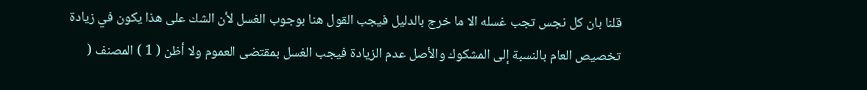قلنا بان كل نجس تجب غسله الا ما خرج بالدليل فيجب القول هنا بوجوب الغسل لأن الشك على هذا يكون في زيادة تخصيص العام بالنسبة إلى المشكوك والأصل عدم الزيادة فيجب الغسل بمقتضى العموم ولا أظن ( 1 ) المصنف (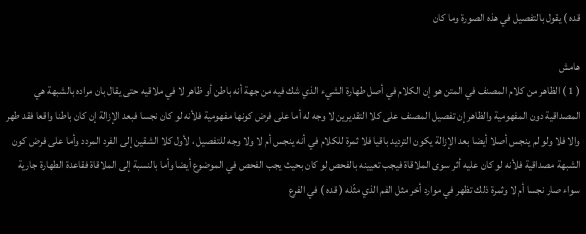قده ) يقول بالتفصيل في هذه الصورة وما كان

هامش
( 1 ) الظاهر من كلام المصنف في المتن هو إن الكلام في أصل طهارة الشيء الذي شك فيه من جهة أنه باطن أو ظاهر لا في ملاقيه حتى يقال بان مراده بالشبهة هي المصداقية دون المفهومية والظاهر إن تفصيل المصنف على كلا التقديرين لا وجه له أما على فرض كونها مفهومية فلأنه لو كان نجسا فبعد الإزالة إن كان باطنا واقعا فقد طهر والا فلا ولو لم ينجس أصلا أيضا بعد الإزالة يكون الترديد باقيا فلا ثمرة للكلام في أنه ينجس أم لا ولا وجه للتفصيل ، لأول كلا الشقين إلى الفرد المردد وأما على فرض كون الشبهة مصداقية فلأنه لو كان عليه أثر سوى الملاقاة فيجب تعيينه بالفحص لو كان بحيث يجب الفحص في الموضوع أيضا وأما بالنسبة إلى الملاقاة فقاعدة الطهارة جارية سواء صار نجسا أم لا وثمرة ذلك تظهر في موارد أخر مثل الفم الذي مثّله ( قده ) في الفرع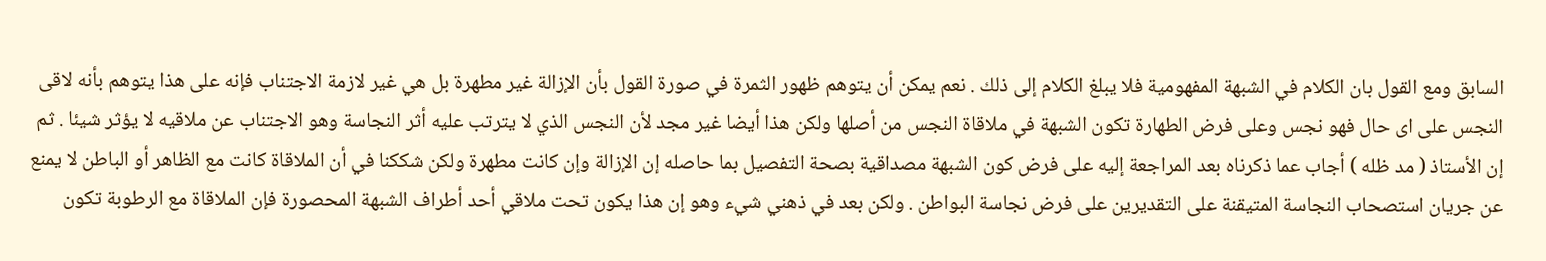السابق ومع القول بان الكلام في الشبهة المفهومية فلا يبلغ الكلام إلى ذلك . نعم يمكن أن يتوهم ظهور الثمرة في صورة القول بأن الإزالة غير مطهرة بل هي غير لازمة الاجتناب فإنه على هذا يتوهم بأنه لاقى النجس على اى حال فهو نجس وعلى فرض الطهارة تكون الشبهة في ملاقاة النجس من أصلها ولكن هذا أيضا غير مجد لأن النجس الذي لا يترتب عليه أثر النجاسة وهو الاجتناب عن ملاقيه لا يؤثر شيئا . ثم إن الأستاذ ( مد ظله ) أجاب عما ذكرناه بعد المراجعة إليه على فرض كون الشبهة مصداقية بصحة التفصيل بما حاصله إن الإزالة وإن كانت مطهرة ولكن شككنا في أن الملاقاة كانت مع الظاهر أو الباطن لا يمنع عن جريان استصحاب النجاسة المتيقنة على التقديرين على فرض نجاسة البواطن . ولكن بعد في ذهني شيء وهو إن هذا يكون تحت ملاقي أحد أطراف الشبهة المحصورة فإن الملاقاة مع الرطوبة تكون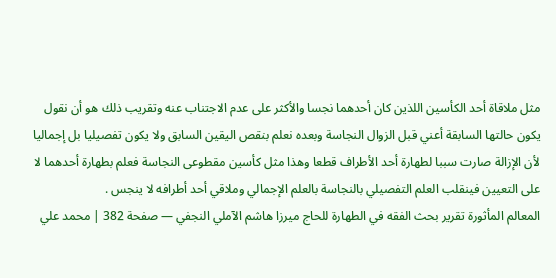مثل ملاقاة أحد الكأسين اللذين كان أحدهما نجسا والأكثر على عدم الاجتناب عنه وتقريب ذلك هو أن نقول يكون حالتها السابقة أعني قبل الزوال النجاسة وبعده نعلم بنقص اليقين السابق ولا يكون تفصيليا بل إجماليا لأن الإزالة صارت سببا لطهارة أحد الأطراف قطعا وهذا مثل كأسين مقطوعى النجاسة فعلم بطهارة أحدهما لا على التعيين فينقلب العلم التفصيلي بالنجاسة بالعلم الإجمالي وملاقي أحد أطرافه لا ينجس .
المعالم المأثورة تقرير بحث الفقه في الطهارة للحاج ميرزا هاشم الآملي النجفي — صفحة 382 | محمد علي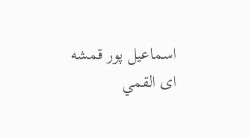اسماعيل پور قمشه اى القمي